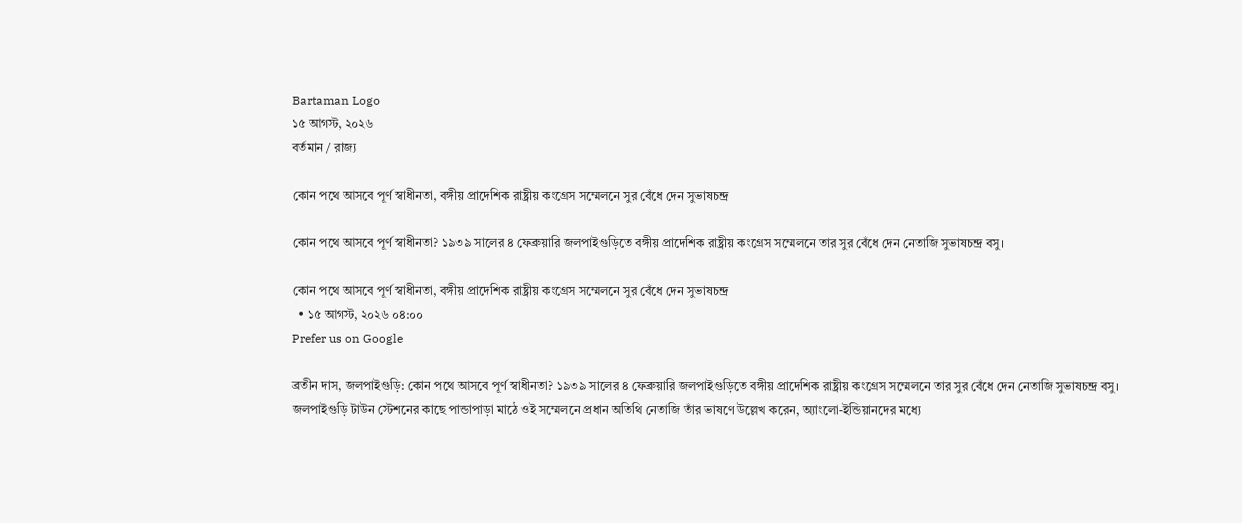Bartaman Logo
১৫ আগস্ট, ২০২৬
বর্তমান / রাজ্য

কোন পথে আসবে পূর্ণ স্বাধীনতা, বঙ্গীয় প্রাদেশিক রাষ্ট্রীয় কংগ্রেস সম্মেলনে সুর বেঁধে দেন সুভাষচন্দ্র

কোন পথে আসবে পূর্ণ স্বাধীনতা? ১৯৩৯ সালের ৪ ফেব্রুয়ারি জলপাইগুড়িতে বঙ্গীয় প্রাদেশিক রাষ্ট্রীয় কংগ্রেস সম্মেলনে তার সুর বেঁধে দেন নেতাজি সুভাষচন্দ্র বসু।

কোন পথে আসবে পূর্ণ স্বাধীনতা, বঙ্গীয় প্রাদেশিক রাষ্ট্রীয় কংগ্রেস সম্মেলনে সুর বেঁধে দেন সুভাষচন্দ্র
  • ১৫ আগস্ট, ২০২৬ ০৪:০০
Prefer us on Google

ব্রতীন দাস, জলপাইগুড়ি: কোন পথে আসবে পূর্ণ স্বাধীনতা? ১৯৩৯ সালের ৪ ফেব্রুয়ারি জলপাইগুড়িতে বঙ্গীয় প্রাদেশিক রাষ্ট্রীয় কংগ্রেস সম্মেলনে তার সুর বেঁধে দেন নেতাজি সুভাষচন্দ্র বসু। জলপাইগুড়ি টাউন স্টেশনের কাছে পান্ডাপাড়া মাঠে ওই সম্মেলনে প্রধান অতিথি নেতাজি তাঁর ভাষণে উল্লেখ করেন, অ্যাংলো-ইন্ডিয়ানদের মধ্যে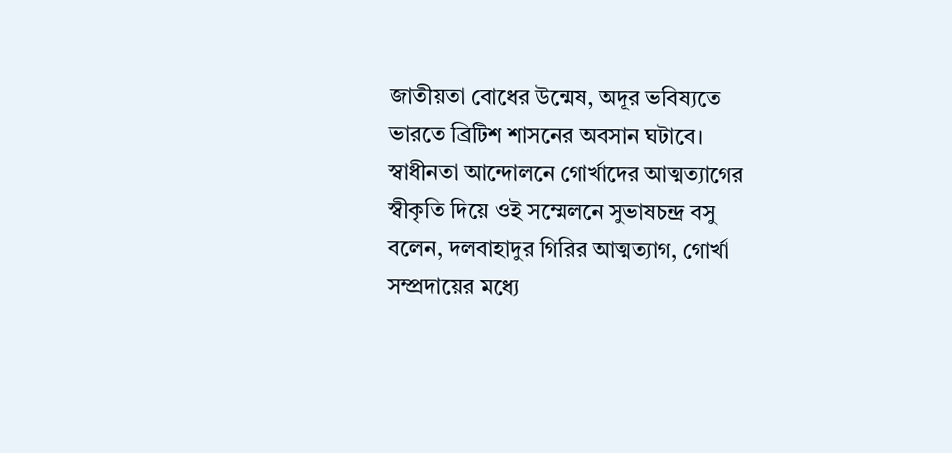জাতীয়তা বোধের উন্মেষ, অদূর ভবিষ্যতে ভারতে ব্রিটিশ শাসনের অবসান ঘটাবে। স্বাধীনতা আন্দোলনে গোর্খাদের আত্মত্যাগের স্বীকৃতি দিয়ে ওই সম্মেলনে সুভাষচন্দ্র বসু বলেন, দলবাহাদুর গিরির আত্মত্যাগ, গোর্খা সম্প্রদায়ের মধ্যে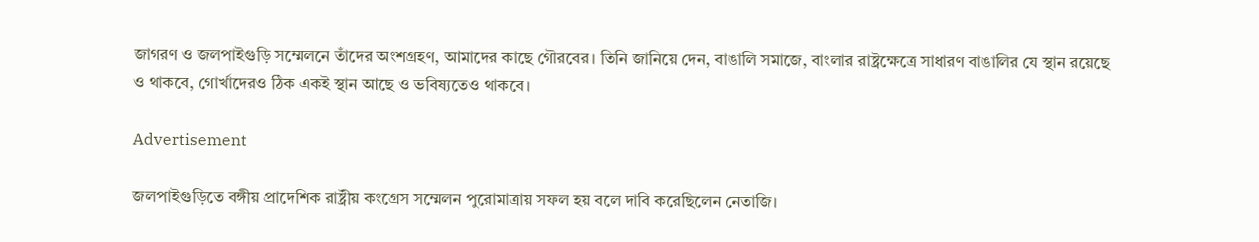জাগরণ ও জলপাইগুড়ি সম্মেলনে তাঁদের অংশগ্রহণ, আমাদের কাছে গৌরবের। তিনি জানিয়ে দেন, বাঙালি সমাজে, বাংলার রাষ্ট্রক্ষেত্রে সাধারণ বাঙালির যে স্থান রয়েছে ও থাকবে, গোর্খাদেরও ঠিক একই স্থান আছে ও ভবিষ্যতেও থাকবে।

Advertisement

জলপাইগুড়িতে বঙ্গীয় প্রাদেশিক রাষ্ট্রীয় কংগ্রেস সম্মেলন পুরোমাত্রায় সফল হয় বলে দাবি করেছিলেন নেতাজি।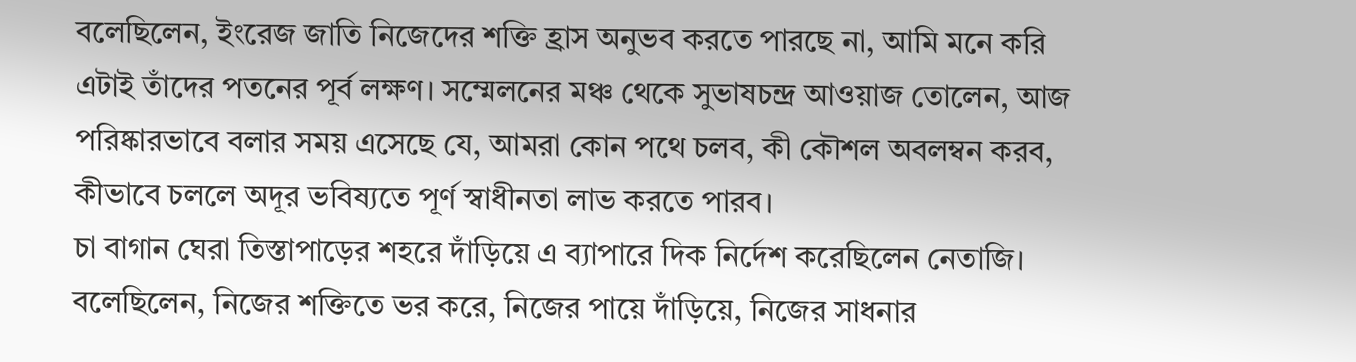বলেছিলেন, ইংরেজ জাতি নিজেদের শক্তি হ্রাস অনুভব করতে পারছে না, আমি মনে করি এটাই তাঁদের পতনের পূর্ব লক্ষণ। সম্মেলনের মঞ্চ থেকে সুভাষচন্দ্র আওয়াজ তোলেন, আজ পরিষ্কারভাবে বলার সময় এসেছে যে, আমরা কোন পথে চলব, কী কৌশল অবলম্বন করব, কীভাবে চললে অদূর ভবিষ্যতে পূর্ণ স্বাধীনতা লাভ করতে পারব।
চা বাগান ঘেরা তিস্তাপাড়ের শহরে দাঁড়িয়ে এ ব্যাপারে দিক নির্দেশ করেছিলেন নেতাজি। বলেছিলেন, নিজের শক্তিতে ভর করে, নিজের পায়ে দাঁড়িয়ে, নিজের সাধনার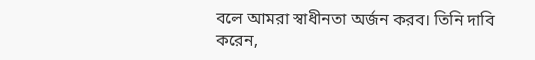বলে আমরা স্বাধীনতা অর্জন করব। তিনি দাবি করেন,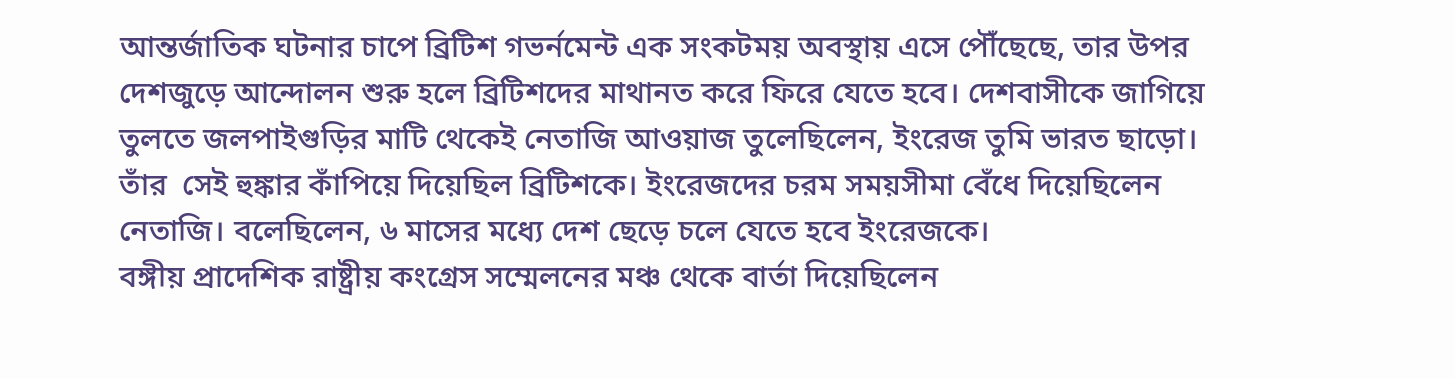আন্তর্জাতিক ঘটনার চাপে ব্রিটিশ গভর্নমেন্ট এক সংকটময় অবস্থায় এসে পৌঁছেছে, তার উপর দেশজুড়ে আন্দোলন শুরু হলে ব্রিটিশদের মাথানত করে ফিরে যেতে হবে। দেশবাসীকে জাগিয়ে তুলতে জলপাইগুড়ির মাটি থেকেই নেতাজি আওয়াজ তুলেছিলেন, ইংরেজ তুমি ভারত ছাড়ো। তাঁর  সেই হুঙ্কার কাঁপিয়ে দিয়েছিল ব্রিটিশকে। ইংরেজদের চরম সময়সীমা বেঁধে দিয়েছিলেন নেতাজি। বলেছিলেন, ৬ মাসের মধ্যে দেশ ছেড়ে চলে যেতে হবে ইংরেজকে।
বঙ্গীয় প্রাদেশিক রাষ্ট্রীয় কংগ্রেস সম্মেলনের মঞ্চ থেকে বার্তা দিয়েছিলেন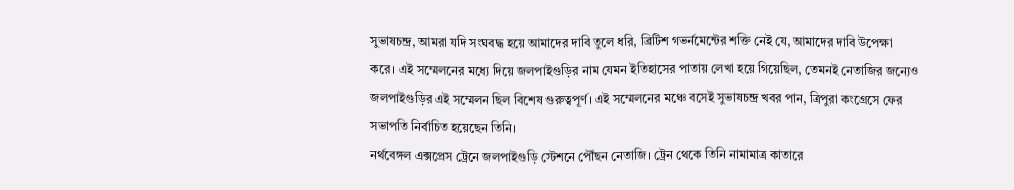সুভাষচন্দ্র, আমরা যদি সংঘবদ্ধ হয়ে আমাদের দাবি তুলে ধরি, ব্রিটিশ গভর্নমেন্টের শক্তি নেই যে, আমাদের দাবি উপেক্ষা করে। এই সম্মেলনের মধ্যে দিয়ে জলপাইগুড়ির নাম যেমন ইতিহাসের পাতায় লেখা হয়ে গিয়েছিল, তেমনই নেতাজির জন্যেও জলপাইগুড়ির এই সম্মেলন ছিল বিশেষ গুরুত্বপূর্ণ। এই সম্মেলনের মঞ্চে বসেই সুভাষচন্দ্র খবর পান, ত্রিপুরা কংগ্রেসে ফের সভাপতি নির্বাচিত হয়েছেন তিনি।
নর্থবেঙ্গল এক্সপ্রেস ট্রেনে জলপাইগুড়ি স্টেশনে পৌঁছন নেতাজি। ট্রেন থেকে তিনি নামামাত্র কাতারে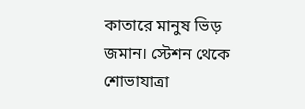কাতারে মানুষ ভিড় জমান। স্টেশন থেকে শোভাযাত্রা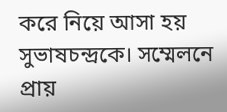করে নিয়ে আসা হয় সুভাষচন্দ্রকে। সম্মেলনে প্রায়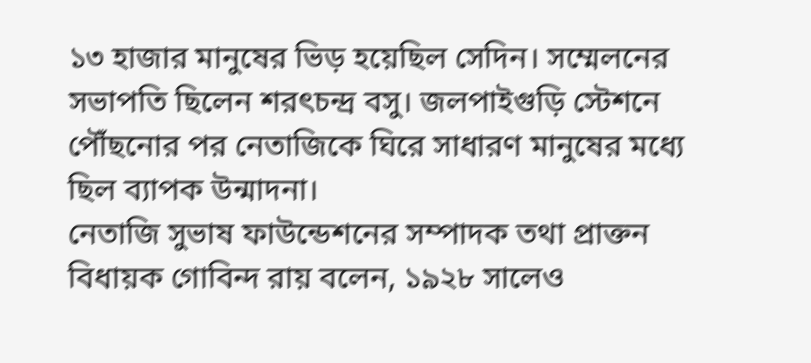১৩ হাজার মানুষের ভিড় হয়েছিল সেদিন। সম্মেলনের সভাপতি ছিলেন শরৎচন্দ্র বসু। জলপাইগুড়ি স্টেশনে পৌঁছনোর পর নেতাজিকে ঘিরে সাধারণ মানুষের মধ্যে ছিল ব্যাপক উন্মাদনা।
নেতাজি সুভাষ ফাউন্ডেশনের সম্পাদক তথা প্রাক্তন বিধায়ক গোবিন্দ রায় বলেন, ১৯২৮ সালেও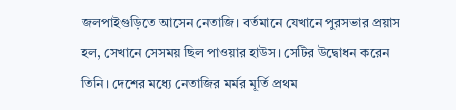জলপাইগুড়িতে আসেন নেতাজি। বর্তমানে যেখানে পুরসভার প্রয়াস হল, সেখানে সেসময় ছিল পাওয়ার হাউস। সেটির উদ্বোধন করেন তিনি। দেশের মধ্যে নেতাজির মর্মর মূর্তি প্রথম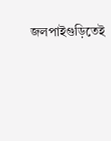জলপাইগুড়িতেই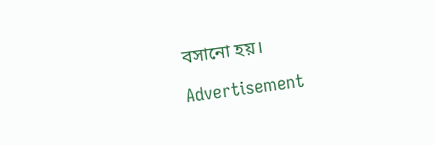বসানো হয়।

Advertisement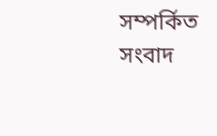সম্পর্কিত সংবাদ